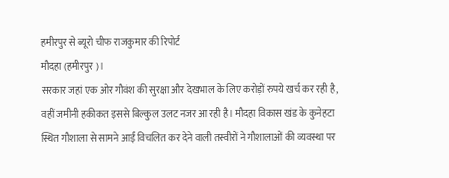हमीरपुर से ब्यूरो चीफ राजकुमार की रिपोर्ट
मौदहा (हमीरपुर)।
सरकार जहां एक ओर गौवंश की सुरक्षा और देखभाल के लिए करोड़ों रुपये खर्च कर रही है, वहीं जमीनी हकीकत इससे बिल्कुल उलट नजर आ रही है। मौदहा विकास खंड के कुनेहटा स्थित गौशाला से सामने आईं विचलित कर देने वाली तस्वीरों ने गौशालाओं की व्यवस्था पर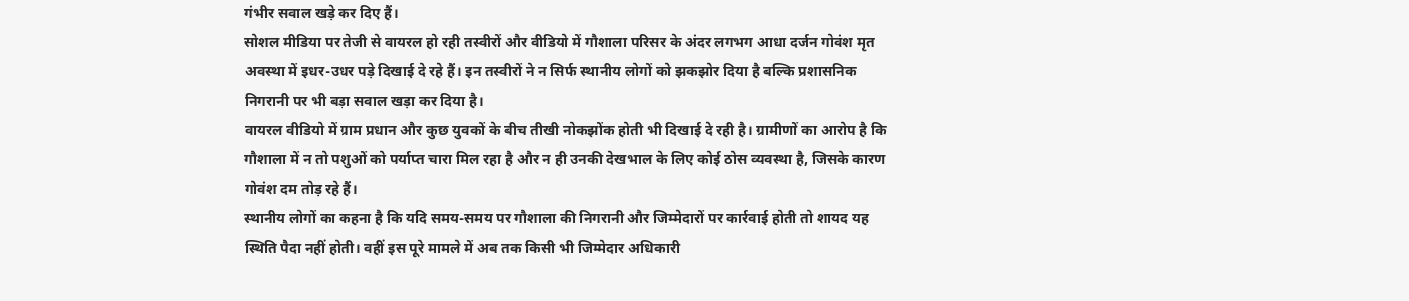गंभीर सवाल खड़े कर दिए हैं।
सोशल मीडिया पर तेजी से वायरल हो रही तस्वीरों और वीडियो में गौशाला परिसर के अंदर लगभग आधा दर्जन गोवंश मृत अवस्था में इधर-उधर पड़े दिखाई दे रहे हैं। इन तस्वीरों ने न सिर्फ स्थानीय लोगों को झकझोर दिया है बल्कि प्रशासनिक निगरानी पर भी बड़ा सवाल खड़ा कर दिया है।
वायरल वीडियो में ग्राम प्रधान और कुछ युवकों के बीच तीखी नोकझोंक होती भी दिखाई दे रही है। ग्रामीणों का आरोप है कि गौशाला में न तो पशुओं को पर्याप्त चारा मिल रहा है और न ही उनकी देखभाल के लिए कोई ठोस व्यवस्था है, जिसके कारण गोवंश दम तोड़ रहे हैं।
स्थानीय लोगों का कहना है कि यदि समय-समय पर गौशाला की निगरानी और जिम्मेदारों पर कार्रवाई होती तो शायद यह स्थिति पैदा नहीं होती। वहीं इस पूरे मामले में अब तक किसी भी जिम्मेदार अधिकारी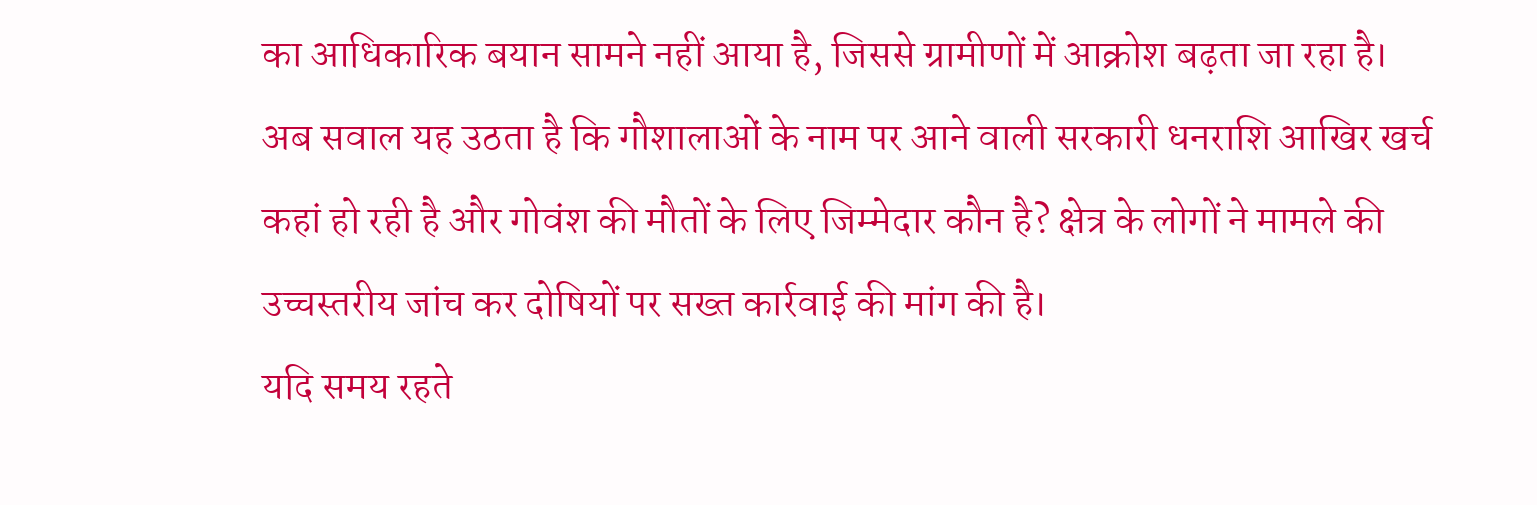का आधिकारिक बयान सामने नहीं आया है, जिससे ग्रामीणों में आक्रोश बढ़ता जा रहा है।
अब सवाल यह उठता है कि गौशालाओं के नाम पर आने वाली सरकारी धनराशि आखिर खर्च कहां हो रही है और गोवंश की मौतों के लिए जिम्मेदार कौन है? क्षेत्र के लोगों ने मामले की उच्चस्तरीय जांच कर दोषियों पर सख्त कार्रवाई की मांग की है।
यदि समय रहते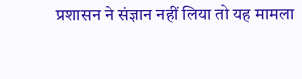प्रशासन ने संज्ञान नहीं लिया तो यह मामला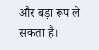और बड़ा रूप ले सकता है।